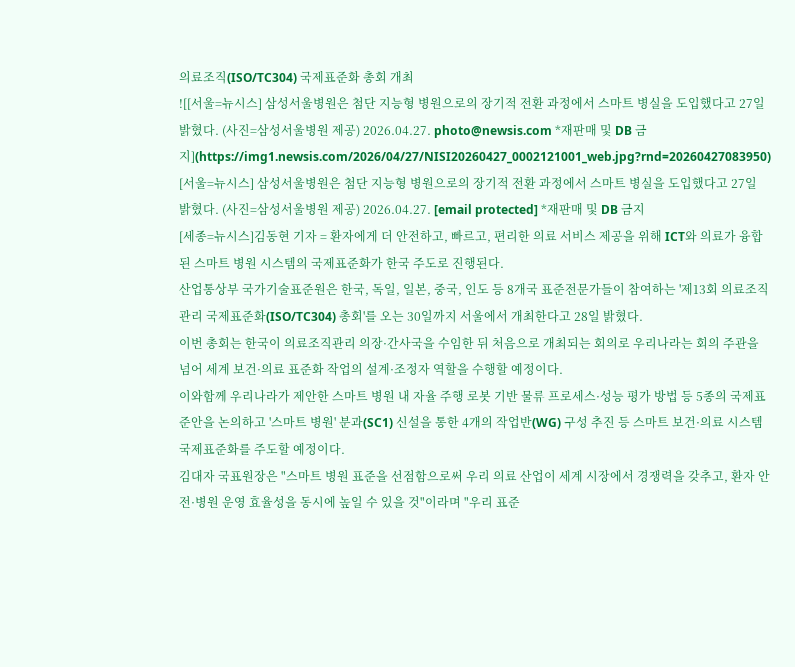의료조직(ISO/TC304) 국제표준화 총회 개최
![[서울=뉴시스] 삼성서울병원은 첨단 지능형 병원으로의 장기적 전환 과정에서 스마트 병실을 도입했다고 27일 밝혔다. (사진=삼성서울병원 제공) 2026.04.27. photo@newsis.com *재판매 및 DB 금지](https://img1.newsis.com/2026/04/27/NISI20260427_0002121001_web.jpg?rnd=20260427083950)
[서울=뉴시스] 삼성서울병원은 첨단 지능형 병원으로의 장기적 전환 과정에서 스마트 병실을 도입했다고 27일 밝혔다. (사진=삼성서울병원 제공) 2026.04.27. [email protected] *재판매 및 DB 금지
[세종=뉴시스]김동현 기자 = 환자에게 더 안전하고, 빠르고, 편리한 의료 서비스 제공을 위해 ICT와 의료가 융합된 스마트 병원 시스템의 국제표준화가 한국 주도로 진행된다.
산업통상부 국가기술표준원은 한국, 독일, 일본, 중국, 인도 등 8개국 표준전문가들이 참여하는 '제13회 의료조직관리 국제표준화(ISO/TC304) 총회'를 오는 30일까지 서울에서 개최한다고 28일 밝혔다.
이번 총회는 한국이 의료조직관리 의장·간사국을 수임한 뒤 처음으로 개최되는 회의로 우리나라는 회의 주관을 넘어 세계 보건·의료 표준화 작업의 설계·조정자 역할을 수행할 예정이다.
이와함께 우리나라가 제안한 스마트 병원 내 자율 주행 로봇 기반 물류 프로세스·성능 평가 방법 등 5종의 국제표준안을 논의하고 '스마트 병원' 분과(SC1) 신설을 통한 4개의 작업반(WG) 구성 추진 등 스마트 보건·의료 시스템 국제표준화를 주도할 예정이다.
김대자 국표원장은 "스마트 병원 표준을 선점함으로써 우리 의료 산업이 세계 시장에서 경쟁력을 갖추고, 환자 안전·병원 운영 효율성을 동시에 높일 수 있을 것"이라며 "우리 표준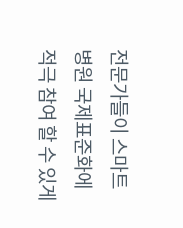전문가들이 스마트 병원 국제표준화에 적극 참여 할 수 있게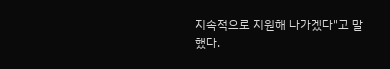지속적으로 지원해 나가겠다"고 말했다.